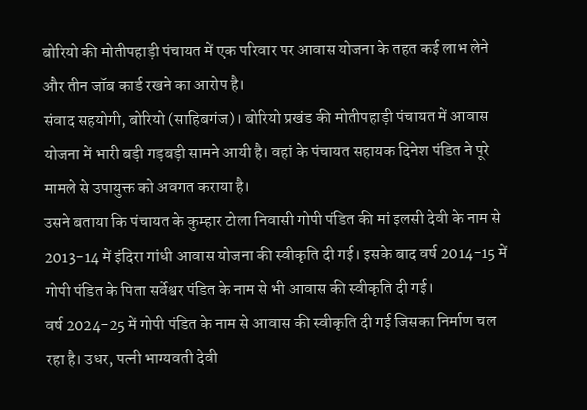बोरियो की मोतीपहाड़ी पंचायत में एक परिवार पर आवास योजना के तहत कई लाभ लेने और तीन जॉब कार्ड रखने का आरोप है।
संवाद सहयोगी, बोरियो (साहिबगंज)। बोरियो प्रखंड की मोतीपहाड़ी पंचायत में आवास योजना में भारी बड़ी गड़बड़ी सामने आयी है। वहां के पंचायत सहायक दिनेश पंडित ने पूरे मामले से उपायुक्त को अवगत कराया है।
उसने बताया कि पंचायत के कुम्हार टोला निवासी गोपी पंडित की मां इलसी देवी के नाम से 2013-14 में इंदिरा गांधी आवास योजना की स्वीकृति दी गई। इसके बाद वर्ष 2014-15 में गोपी पंडित के पिता सर्वेश्वर पंडित के नाम से भी आवास की स्वीकृति दी गई।
वर्ष 2024-25 में गोपी पंडित के नाम से आवास की स्वीकृति दी गई जिसका निर्माण चल रहा है। उधर, पत्नी भाग्यवती देवी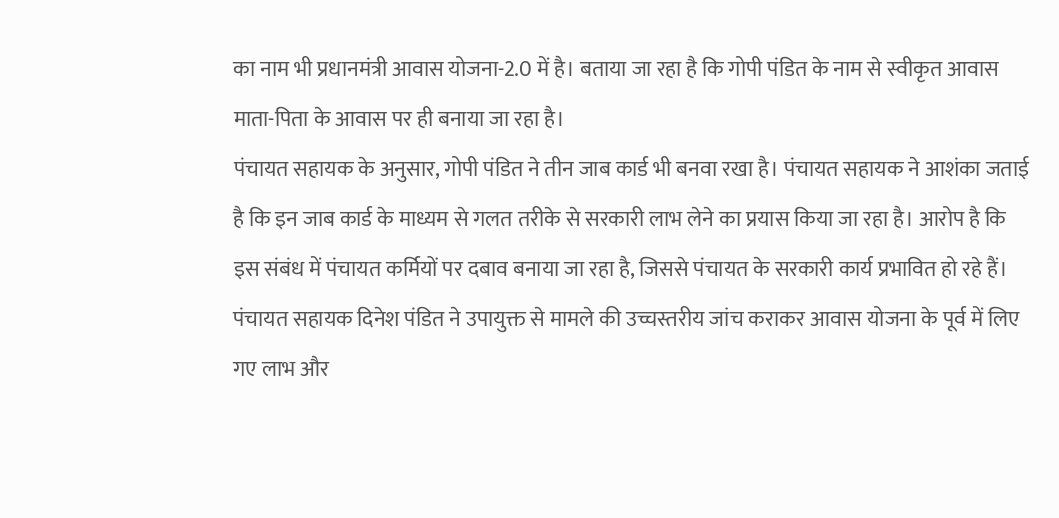का नाम भी प्रधानमंत्री आवास योजना-2.0 में है। बताया जा रहा है कि गोपी पंडित के नाम से स्वीकृत आवास माता-पिता के आवास पर ही बनाया जा रहा है।
पंचायत सहायक के अनुसार, गोपी पंडित ने तीन जाब कार्ड भी बनवा रखा है। पंचायत सहायक ने आशंका जताई है कि इन जाब कार्ड के माध्यम से गलत तरीके से सरकारी लाभ लेने का प्रयास किया जा रहा है। आरोप है कि इस संबंध में पंचायत कर्मियों पर दबाव बनाया जा रहा है, जिससे पंचायत के सरकारी कार्य प्रभावित हो रहे हैं।
पंचायत सहायक दिनेश पंडित ने उपायुक्त से मामले की उच्चस्तरीय जांच कराकर आवास योजना के पूर्व में लिए गए लाभ और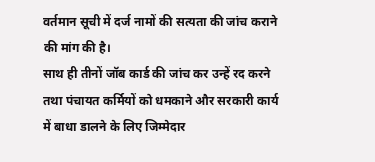वर्तमान सूची में दर्ज नामों की सत्यता की जांच कराने की मांग की है।
साथ ही तीनों जॉब कार्ड की जांच कर उन्हें रद करने तथा पंचायत कर्मियों को धमकाने और सरकारी कार्य में बाधा डालने के लिए जिम्मेदार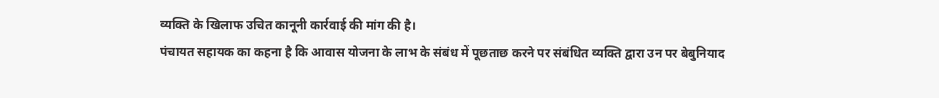व्यक्ति के खिलाफ उचित कानूनी कार्रवाई की मांग की है।
पंचायत सहायक का कहना है कि आवास योजना के लाभ के संबंध में पूछताछ करने पर संबंधित व्यक्ति द्वारा उन पर बेबुनियाद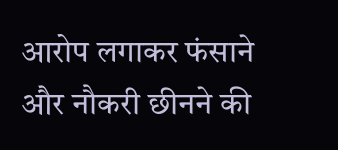आरोप लगाकर फंसाने और नौकरी छीनने की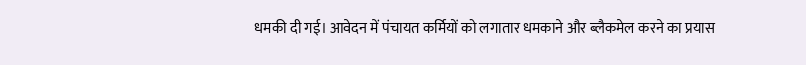धमकी दी गई। आवेदन में पंचायत कर्मियों को लगातार धमकाने और ब्लैकमेल करने का प्रयास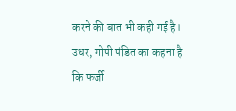करने की बात भी कही गई है।
उधर, गोपी पंडित का कहना है कि फर्जी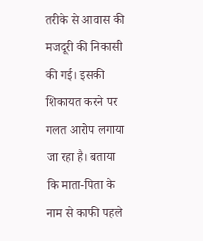तरीके से आवास की मजदूरी की निकासी की गई। इसकी शिकायत करने पर गलत आरोप लगाया जा रहा है। बताया कि माता-पिता के नाम से काफी पहले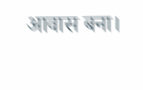आवास बना।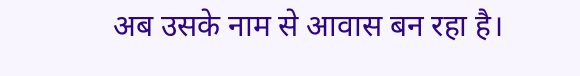अब उसके नाम से आवास बन रहा है।